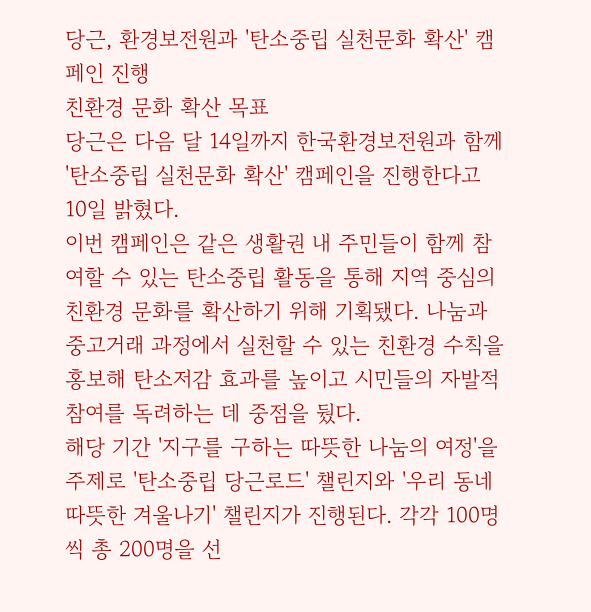당근, 환경보전원과 '탄소중립 실천문화 확산' 캠페인 진행
친환경 문화 확산 목표
당근은 다음 달 14일까지 한국환경보전원과 함께 '탄소중립 실천문화 확산' 캠페인을 진행한다고 10일 밝혔다.
이번 캠페인은 같은 생활권 내 주민들이 함께 참여할 수 있는 탄소중립 활동을 통해 지역 중심의 친환경 문화를 확산하기 위해 기획됐다. 나눔과 중고거래 과정에서 실천할 수 있는 친환경 수칙을 홍보해 탄소저감 효과를 높이고 시민들의 자발적 참여를 독려하는 데 중점을 뒀다.
해당 기간 '지구를 구하는 따뜻한 나눔의 여정'을 주제로 '탄소중립 당근로드' 챌린지와 '우리 동네 따뜻한 겨울나기' 챌린지가 진행된다. 각각 100명씩 총 200명을 선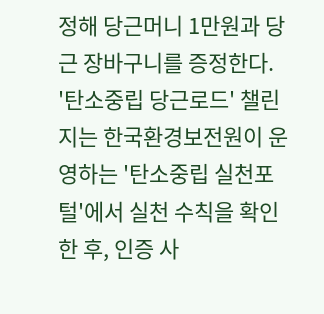정해 당근머니 1만원과 당근 장바구니를 증정한다.
'탄소중립 당근로드' 챌린지는 한국환경보전원이 운영하는 '탄소중립 실천포털'에서 실천 수칙을 확인한 후, 인증 사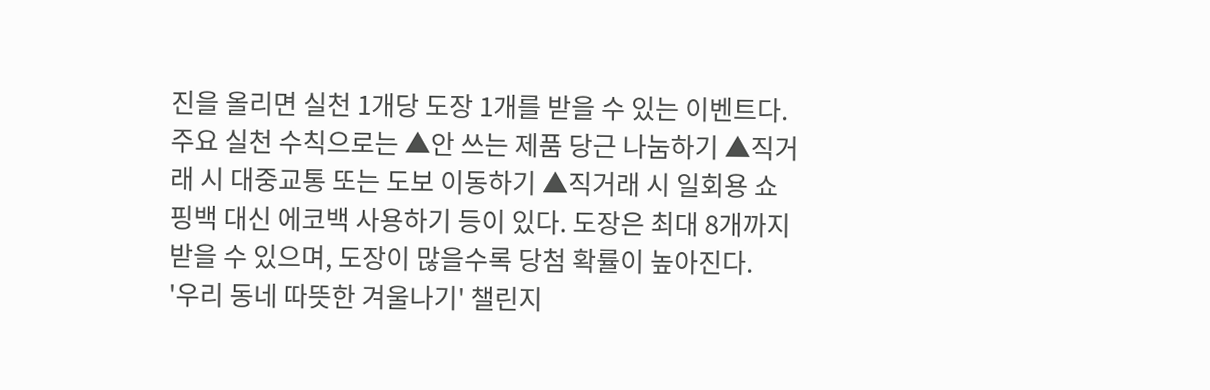진을 올리면 실천 1개당 도장 1개를 받을 수 있는 이벤트다. 주요 실천 수칙으로는 ▲안 쓰는 제품 당근 나눔하기 ▲직거래 시 대중교통 또는 도보 이동하기 ▲직거래 시 일회용 쇼핑백 대신 에코백 사용하기 등이 있다. 도장은 최대 8개까지 받을 수 있으며, 도장이 많을수록 당첨 확률이 높아진다.
'우리 동네 따뜻한 겨울나기' 챌린지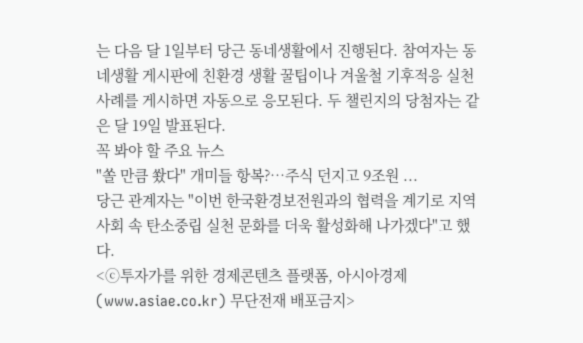는 다음 달 1일부터 당근 동네생활에서 진행된다. 참여자는 동네생활 게시판에 친환경 생활 꿀팁이나 겨울철 기후적응 실천 사례를 게시하면 자동으로 응모된다. 두 챌린지의 당첨자는 같은 달 19일 발표된다.
꼭 봐야 할 주요 뉴스
"쏠 만큼 쐈다" 개미들 항복?…주식 던지고 9조원 ...
당근 관계자는 "이번 한국환경보전원과의 협력을 계기로 지역사회 속 탄소중립 실천 문화를 더욱 활성화해 나가겠다"고 했다.
<ⓒ투자가를 위한 경제콘텐츠 플랫폼, 아시아경제(www.asiae.co.kr) 무단전재 배포금지>